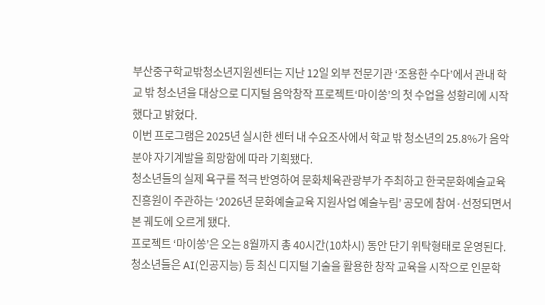부산중구학교밖청소년지원센터는 지난 12일 외부 전문기관 ‘조용한 수다’에서 관내 학교 밖 청소년을 대상으로 디지털 음악창작 프로젝트‘마이쏭’의 첫 수업을 성황리에 시작했다고 밝혔다.
이번 프로그램은 2025년 실시한 센터 내 수요조사에서 학교 밖 청소년의 25.8%가 음악 분야 자기계발을 희망함에 따라 기획됐다.
청소년들의 실제 욕구를 적극 반영하여 문화체육관광부가 주최하고 한국문화예술교육진흥원이 주관하는 ‘2026년 문화예술교육 지원사업 예술누림’ 공모에 참여·선정되면서 본 궤도에 오르게 됐다.
프로젝트 ‘마이쏭’은 오는 8월까지 총 40시간(10차시) 동안 단기 위탁형태로 운영된다.
청소년들은 AI(인공지능) 등 최신 디지털 기술을 활용한 창작 교육을 시작으로 인문학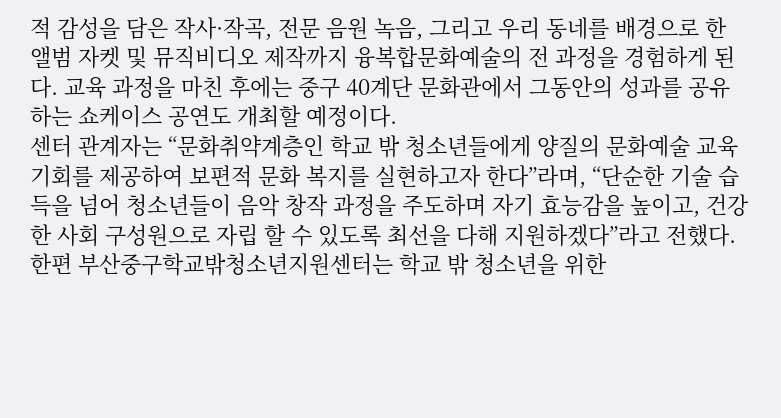적 감성을 담은 작사·작곡, 전문 음원 녹음, 그리고 우리 동네를 배경으로 한 앨범 자켓 및 뮤직비디오 제작까지 융복합문화예술의 전 과정을 경험하게 된다. 교육 과정을 마친 후에는 중구 40계단 문화관에서 그동안의 성과를 공유하는 쇼케이스 공연도 개최할 예정이다.
센터 관계자는 “문화취약계층인 학교 밖 청소년들에게 양질의 문화예술 교육 기회를 제공하여 보편적 문화 복지를 실현하고자 한다”라며, “단순한 기술 습득을 넘어 청소년들이 음악 창작 과정을 주도하며 자기 효능감을 높이고, 건강한 사회 구성원으로 자립 할 수 있도록 최선을 다해 지원하겠다”라고 전했다.
한편 부산중구학교밖청소년지원센터는 학교 밖 청소년을 위한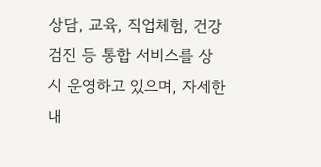상담, 교육, 직업체험, 건강검진 등 통합 서비스를 상시 운영하고 있으며, 자세한 내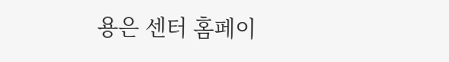용은 센터 홈페이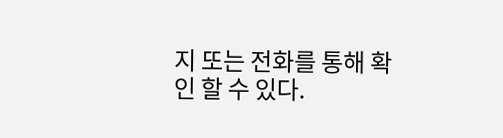지 또는 전화를 통해 확인 할 수 있다.